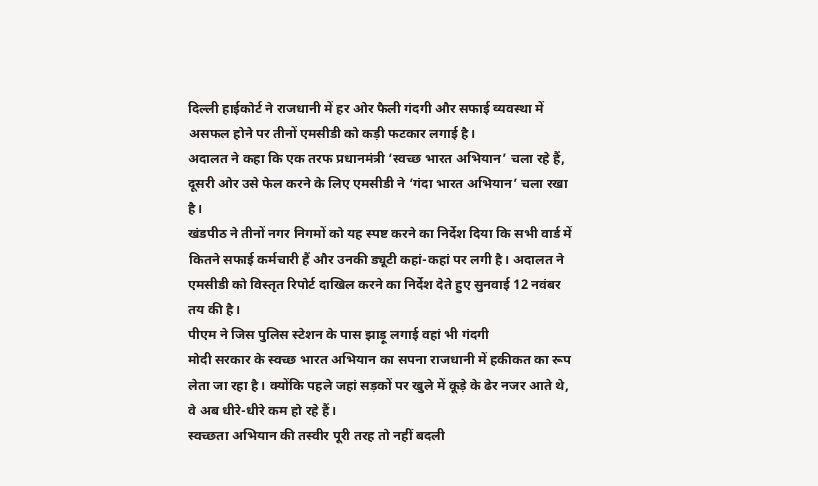दिल्ली हाईकोर्ट ने राजधानी में हर ओर फैली गंदगी और सफाई व्यवस्था में असफल होने पर तीनों एमसीडी को कड़ी फटकार लगाई है।
अदालत ने कहा कि एक तरफ प्रधानमंत्री ‘स्वच्छ भारत अभियान’ चला रहे हैं, दूसरी ओर उसे फेल करने के लिए एमसीडी ने ‘गंदा भारत अभियान’ चला रखा है।
खंडपीठ ने तीनों नगर निगमों को यह स्पष्ट करने का निर्देश दिया कि सभी वार्ड में कितने सफाई कर्मचारी हैं और उनकी ड्यूटी कहां-कहां पर लगी है। अदालत ने एमसीडी को विस्तृत रिपोर्ट दाखिल करने का निर्देश देते हुए सुनवाई 12 नवंबर तय की है।
पीएम ने जिस पुलिस स्टेशन के पास झाड़ू लगाई वहां भी गंदगी
मोदी सरकार के स्वच्छ भारत अभियान का सपना राजधानी में हकीकत का रूप लेता जा रहा है। क्योंकि पहले जहां सड़कों पर खुले में कूड़े के ढेर नजर आते थे, वे अब धीरे-धीरे कम हो रहे हैं।
स्वच्छता अभियान की तस्वीर पूरी तरह तो नहीं बदली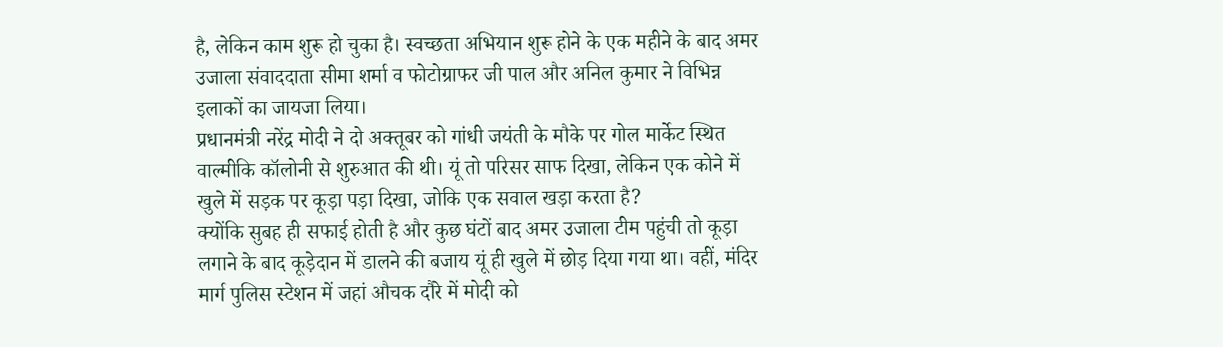है, लेकिन काम शुरू हो चुका है। स्वच्छता अभियान शुरू होने के एक महीने के बाद अमर उजाला संवाददाता सीमा शर्मा व फोटोग्राफर जी पाल और अनिल कुमार ने विभिन्न इलाकों का जायजा लिया।
प्रधानमंत्री नरेंद्र मोदी ने दो अक्तूबर को गांधी जयंती के मौके पर गोल मार्केट स्थित वाल्मीकि कॉलोनी से शुरुआत की थी। यूं तो परिसर साफ दिखा, लेकिन एक कोने में खुले में सड़क पर कूड़ा पड़ा दिखा, जोकि एक सवाल खड़ा करता है?
क्योंकि सुबह ही सफाई होती है और कुछ घंटों बाद अमर उजाला टीम पहुंची तो कूड़ा लगाने के बाद कूड़ेदान में डालने की बजाय यूं ही खुले में छोड़ दिया गया था। वहीं, मंदिर मार्ग पुलिस स्टेशन में जहां औचक दौरे में मोदी को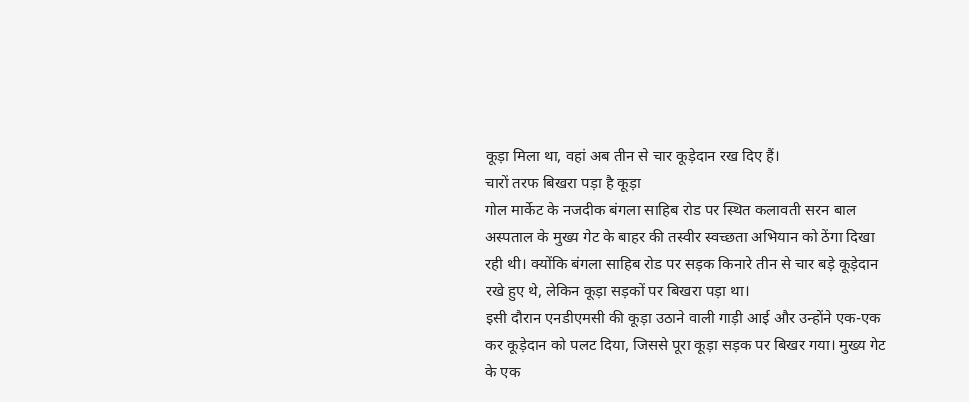कूड़ा मिला था, वहां अब तीन से चार कूड़ेदान रख दिए हैं।
चारों तरफ बिखरा पड़ा है कूड़ा
गोल मार्केट के नजदीक बंगला साहिब रोड पर स्थित कलावती सरन बाल अस्पताल के मुख्य गेट के बाहर की तस्वीर स्वच्छता अभियान को ठेंगा दिखा रही थी। क्योंकि बंगला साहिब रोड पर सड़क किनारे तीन से चार बड़े कूड़ेदान रखे हुए थे, लेकिन कूड़ा सड़कों पर बिखरा पड़ा था।
इसी दौरान एनडीएमसी की कूड़ा उठाने वाली गाड़ी आई और उन्होंने एक-एक कर कूड़ेदान को पलट दिया, जिससे पूरा कूड़ा सड़क पर बिखर गया। मुख्य गेट के एक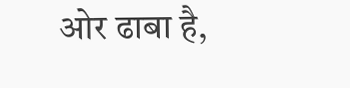ओर ढाबा है,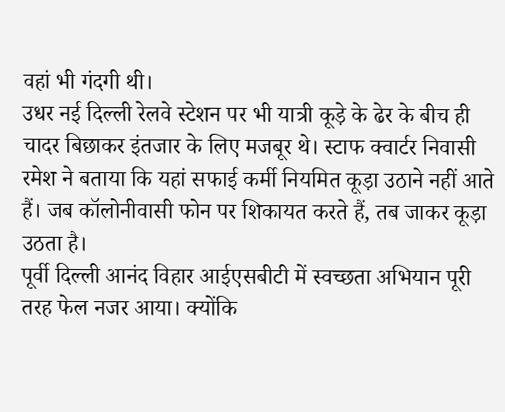वहां भी गंदगी थी।
उधर नई दिल्ली रेलवे स्टेशन पर भी यात्री कूड़े के ढेर के बीच ही चादर बिछाकर इंतजार के लिए मजबूर थे। स्टाफ क्वार्टर निवासी रमेश ने बताया कि यहां सफाई कर्मी नियमित कूड़ा उठाने नहीं आते हैं। जब कॉलोनीवासी फोन पर शिकायत करते हैं, तब जाकर कूड़ा उठता है।
पूर्वी दिल्ली आनंद विहार आईएसबीटी में स्वच्छता अभियान पूरी तरह फेल नजर आया। क्योंकि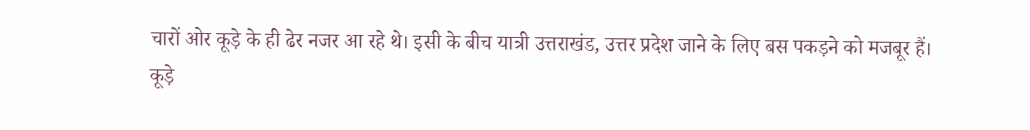चारों ओर कूड़े के ही ढेर नजर आ रहे थे। इसी के बीच यात्री उत्तराखंड, उत्तर प्रदेश जाने के लिए बस पकड़ने को मजबूर हैं।
कूड़े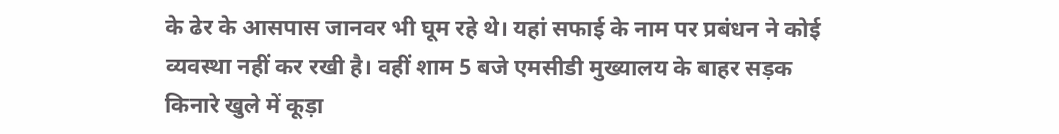के ढेर के आसपास जानवर भी घूम रहे थे। यहां सफाई के नाम पर प्रबंधन ने कोई व्यवस्था नहीं कर रखी है। वहीं शाम 5 बजे एमसीडी मुख्यालय के बाहर सड़क किनारे खुले में कूड़ा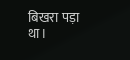बिखरा पड़ा था।